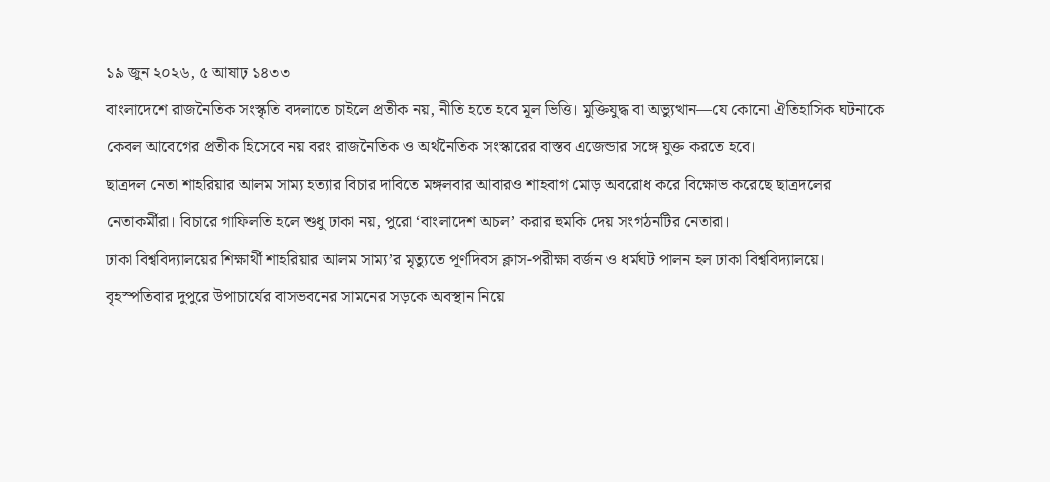১৯ জুন ২০২৬, ৫ আষাঢ় ১৪৩৩
বাংলাদেশে রাজনৈতিক সংস্কৃতি বদলাতে চাইলে প্রতীক নয়, নীতি হতে হবে মূল ভিত্তি। মুক্তিযুদ্ধ বা অভ্যুত্থান—যে কোনো ঐতিহাসিক ঘটনাকে কেবল আবেগের প্রতীক হিসেবে নয় বরং রাজনৈতিক ও অর্থনৈতিক সংস্কারের বাস্তব এজেন্ডার সঙ্গে যুক্ত করতে হবে।
ছাত্রদল নেতা শাহরিয়ার আলম সাম্য হত্যার বিচার দাবিতে মঙ্গলবার আবারও শাহবাগ মোড় অবরোধ করে বিক্ষোভ করেছে ছাত্রদলের নেতাকর্মীরা। বিচারে গাফিলতি হলে শুধু ঢাকা নয়, পুরো ‘বাংলাদেশ অচল’ করার হুমকি দেয় সংগঠনটির নেতারা।
ঢাকা বিশ্ববিদ্যালয়ের শিক্ষার্থী শাহরিয়ার আলম সাম্য’র মৃত্যুতে পূর্ণদিবস ক্লাস-পরীক্ষা বর্জন ও ধর্মঘট পালন হল ঢাকা বিশ্ববিদ্যালয়ে। বৃহস্পতিবার দুপুরে উপাচার্যের বাসভবনের সামনের সড়কে অবস্থান নিয়ে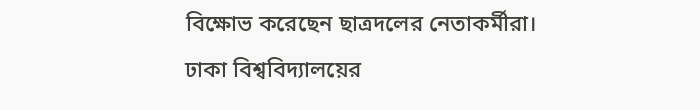বিক্ষোভ করেছেন ছাত্রদলের নেতাকর্মীরা।
ঢাকা বিশ্ববিদ্যালয়ের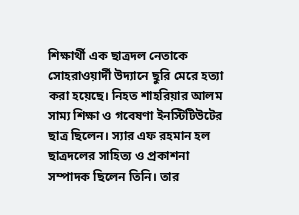শিক্ষার্থী এক ছাত্রদল নেতাকে সোহরাওয়ার্দী উদ্যানে ছুরি মেরে হত্যা করা হয়েছে। নিহত শাহরিয়ার আলম সাম্য শিক্ষা ও গবেষণা ইনস্টিটিউটের ছাত্র ছিলেন। স্যার এফ রহমান হল ছাত্রদলের সাহিত্য ও প্রকাশনা সম্পাদক ছিলেন তিনি। তার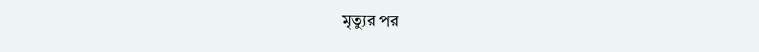মৃত্যুর পর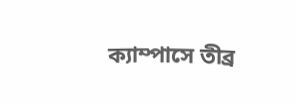ক্যাম্পাসে তীব্র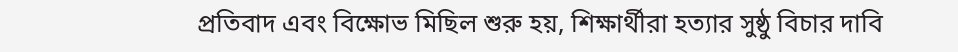প্রতিবাদ এবং বিক্ষোভ মিছিল শুরু হয়, শিক্ষার্থীরা হত্যার সুষ্ঠু বিচার দাবি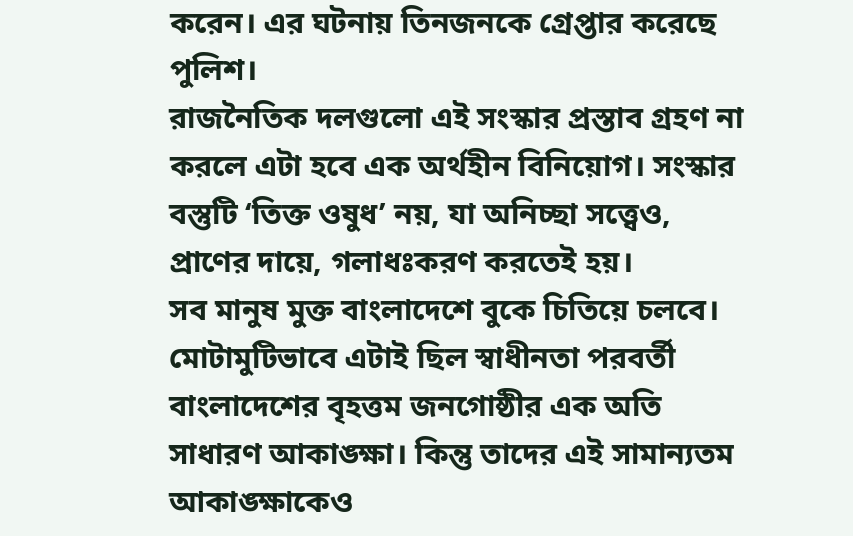করেন। এর ঘটনায় তিনজনকে গ্রেপ্তার করেছে পুলিশ।
রাজনৈতিক দলগুলো এই সংস্কার প্রস্তাব গ্রহণ না করলে এটা হবে এক অর্থহীন বিনিয়োগ। সংস্কার বস্তুটি ‘তিক্ত ওষুধ’ নয়, যা অনিচ্ছা সত্ত্বেও, প্রাণের দায়ে, গলাধঃকরণ করতেই হয়।
সব মানুষ মুক্ত বাংলাদেশে বুকে চিতিয়ে চলবে। মোটামুটিভাবে এটাই ছিল স্বাধীনতা পরবর্তী বাংলাদেশের বৃহত্তম জনগোষ্ঠীর এক অতি সাধারণ আকাঙ্ক্ষা। কিন্তু তাদের এই সামান্যতম আকাঙ্ক্ষাকেও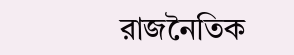রাজনৈতিক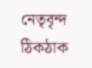নেতৃবৃন্দ ঠিকঠাক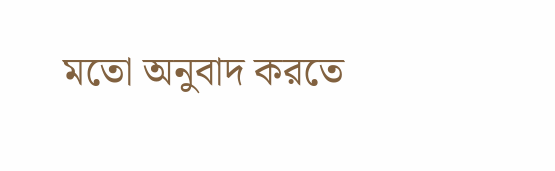মতো অনুবাদ করতে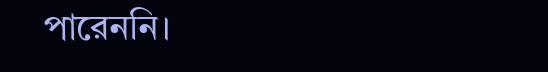পারেননি।